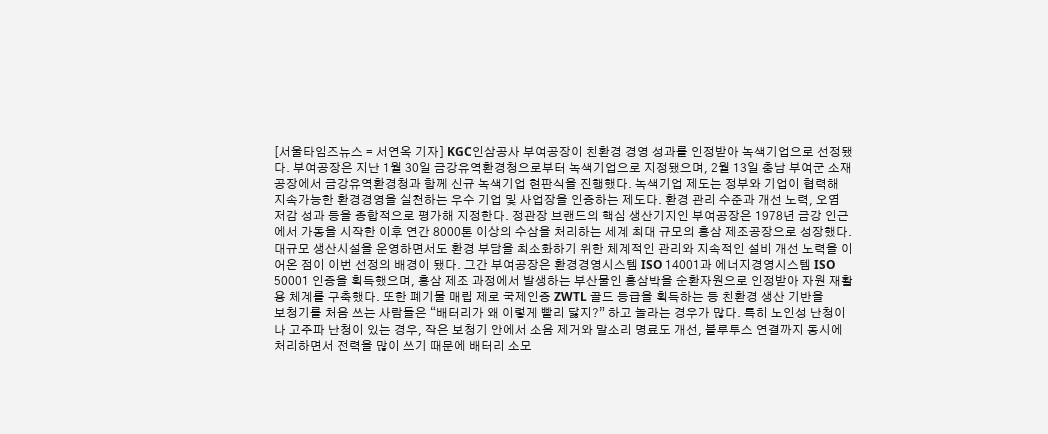[서울타임즈뉴스 = 서연옥 기자] KGC인삼공사 부여공장이 친환경 경영 성과를 인정받아 녹색기업으로 선정됐다. 부여공장은 지난 1월 30일 금강유역환경청으로부터 녹색기업으로 지정됐으며, 2월 13일 충남 부여군 소재 공장에서 금강유역환경청과 함께 신규 녹색기업 현판식을 진행했다. 녹색기업 제도는 정부와 기업이 협력해 지속가능한 환경경영을 실천하는 우수 기업 및 사업장을 인증하는 제도다. 환경 관리 수준과 개선 노력, 오염 저감 성과 등을 종합적으로 평가해 지정한다. 정관장 브랜드의 핵심 생산기지인 부여공장은 1978년 금강 인근에서 가동을 시작한 이후 연간 8000톤 이상의 수삼을 처리하는 세계 최대 규모의 홍삼 제조공장으로 성장했다. 대규모 생산시설을 운영하면서도 환경 부담을 최소화하기 위한 체계적인 관리와 지속적인 설비 개선 노력을 이어온 점이 이번 선정의 배경이 됐다. 그간 부여공장은 환경경영시스템 ISO 14001과 에너지경영시스템 ISO 50001 인증을 획득했으며, 홍삼 제조 과정에서 발생하는 부산물인 홍삼박을 순환자원으로 인정받아 자원 재활용 체계를 구축했다. 또한 폐기물 매립 제로 국제인증 ZWTL 골드 등급을 획득하는 등 친환경 생산 기반을
보청기를 처음 쓰는 사람들은 “배터리가 왜 이렇게 빨리 닳지?” 하고 놀라는 경우가 많다. 특히 노인성 난청이나 고주파 난청이 있는 경우, 작은 보청기 안에서 소음 제거와 말소리 명료도 개선, 블루투스 연결까지 동시에 처리하면서 전력을 많이 쓰기 때문에 배터리 소모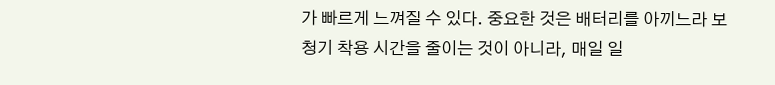가 빠르게 느껴질 수 있다. 중요한 것은 배터리를 아끼느라 보청기 착용 시간을 줄이는 것이 아니라, 매일 일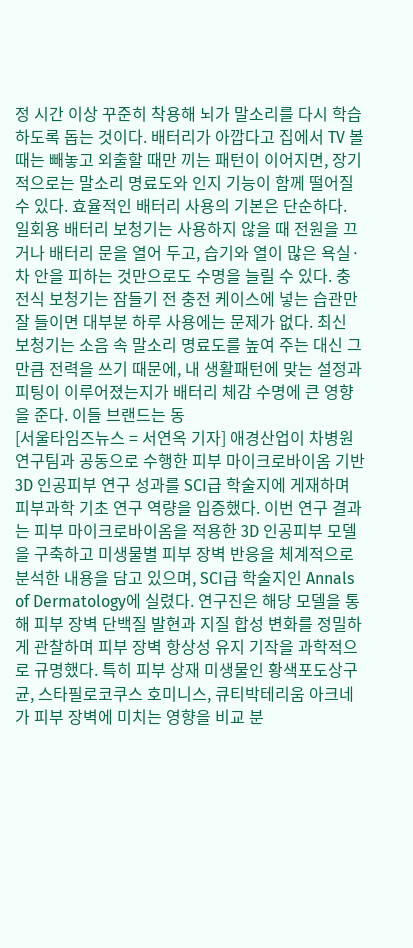정 시간 이상 꾸준히 착용해 뇌가 말소리를 다시 학습하도록 돕는 것이다. 배터리가 아깝다고 집에서 TV 볼 때는 빼놓고 외출할 때만 끼는 패턴이 이어지면, 장기적으로는 말소리 명료도와 인지 기능이 함께 떨어질 수 있다. 효율적인 배터리 사용의 기본은 단순하다. 일회용 배터리 보청기는 사용하지 않을 때 전원을 끄거나 배터리 문을 열어 두고, 습기와 열이 많은 욕실·차 안을 피하는 것만으로도 수명을 늘릴 수 있다. 충전식 보청기는 잠들기 전 충전 케이스에 넣는 습관만 잘 들이면 대부분 하루 사용에는 문제가 없다. 최신 보청기는 소음 속 말소리 명료도를 높여 주는 대신 그만큼 전력을 쓰기 때문에, 내 생활패턴에 맞는 설정과 피팅이 이루어졌는지가 배터리 체감 수명에 큰 영향을 준다. 이들 브랜드는 동
[서울타임즈뉴스 = 서연옥 기자] 애경산업이 차병원 연구팀과 공동으로 수행한 피부 마이크로바이옴 기반 3D 인공피부 연구 성과를 SCI급 학술지에 게재하며 피부과학 기초 연구 역량을 입증했다. 이번 연구 결과는 피부 마이크로바이옴을 적용한 3D 인공피부 모델을 구축하고 미생물별 피부 장벽 반응을 체계적으로 분석한 내용을 담고 있으며, SCI급 학술지인 Annals of Dermatology에 실렸다. 연구진은 해당 모델을 통해 피부 장벽 단백질 발현과 지질 합성 변화를 정밀하게 관찰하며 피부 장벽 항상성 유지 기작을 과학적으로 규명했다. 특히 피부 상재 미생물인 황색포도상구균, 스타필로코쿠스 호미니스, 큐티박테리움 아크네가 피부 장벽에 미치는 영향을 비교 분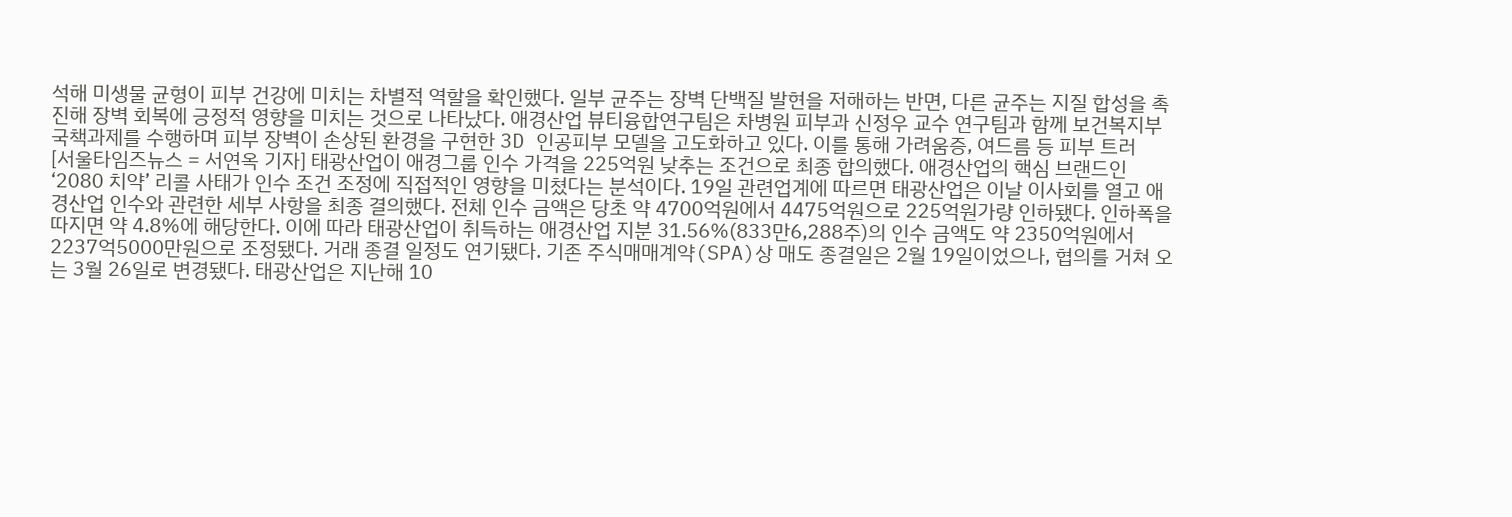석해 미생물 균형이 피부 건강에 미치는 차별적 역할을 확인했다. 일부 균주는 장벽 단백질 발현을 저해하는 반면, 다른 균주는 지질 합성을 촉진해 장벽 회복에 긍정적 영향을 미치는 것으로 나타났다. 애경산업 뷰티융합연구팀은 차병원 피부과 신정우 교수 연구팀과 함께 보건복지부 국책과제를 수행하며 피부 장벽이 손상된 환경을 구현한 3D 인공피부 모델을 고도화하고 있다. 이를 통해 가려움증, 여드름 등 피부 트러
[서울타임즈뉴스 = 서연옥 기자] 태광산업이 애경그룹 인수 가격을 225억원 낮추는 조건으로 최종 합의했다. 애경산업의 핵심 브랜드인 ‘2080 치약’ 리콜 사태가 인수 조건 조정에 직접적인 영향을 미쳤다는 분석이다. 19일 관련업계에 따르면 태광산업은 이날 이사회를 열고 애경산업 인수와 관련한 세부 사항을 최종 결의했다. 전체 인수 금액은 당초 약 4700억원에서 4475억원으로 225억원가량 인하됐다. 인하폭을 따지면 약 4.8%에 해당한다. 이에 따라 태광산업이 취득하는 애경산업 지분 31.56%(833만6,288주)의 인수 금액도 약 2350억원에서 2237억5000만원으로 조정됐다. 거래 종결 일정도 연기됐다. 기존 주식매매계약(SPA)상 매도 종결일은 2월 19일이었으나, 협의를 거쳐 오는 3월 26일로 변경됐다. 태광산업은 지난해 10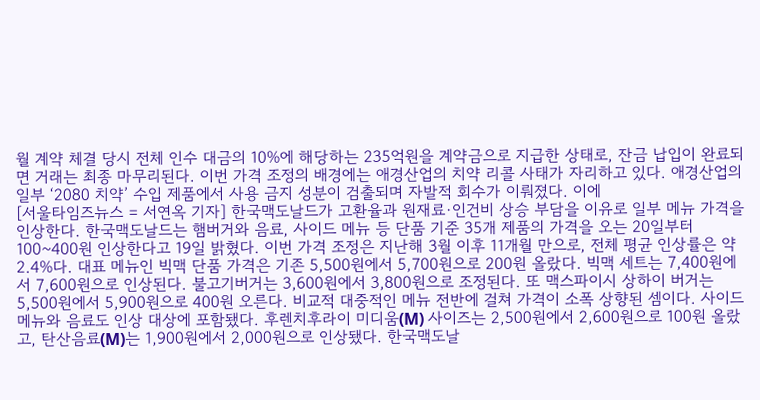월 계약 체결 당시 전체 인수 대금의 10%에 해당하는 235억원을 계약금으로 지급한 상태로, 잔금 납입이 완료되면 거래는 최종 마무리된다. 이번 가격 조정의 배경에는 애경산업의 치약 리콜 사태가 자리하고 있다. 애경산업의 일부 ‘2080 치약’ 수입 제품에서 사용 금지 성분이 검출되며 자발적 회수가 이뤄졌다. 이에
[서울타임즈뉴스 = 서연옥 기자] 한국맥도날드가 고환율과 원재료·인건비 상승 부담을 이유로 일부 메뉴 가격을 인상한다. 한국맥도날드는 햄버거와 음료, 사이드 메뉴 등 단품 기준 35개 제품의 가격을 오는 20일부터 100~400원 인상한다고 19일 밝혔다. 이번 가격 조정은 지난해 3월 이후 11개월 만으로, 전체 평균 인상률은 약 2.4%다. 대표 메뉴인 빅맥 단품 가격은 기존 5,500원에서 5,700원으로 200원 올랐다. 빅맥 세트는 7,400원에서 7,600원으로 인상된다. 불고기버거는 3,600원에서 3,800원으로 조정된다. 또 맥스파이시 상하이 버거는 5,500원에서 5,900원으로 400원 오른다. 비교적 대중적인 메뉴 전반에 걸쳐 가격이 소폭 상향된 셈이다. 사이드 메뉴와 음료도 인상 대상에 포함됐다. 후렌치후라이 미디움(M) 사이즈는 2,500원에서 2,600원으로 100원 올랐고, 탄산음료(M)는 1,900원에서 2,000원으로 인상됐다. 한국맥도날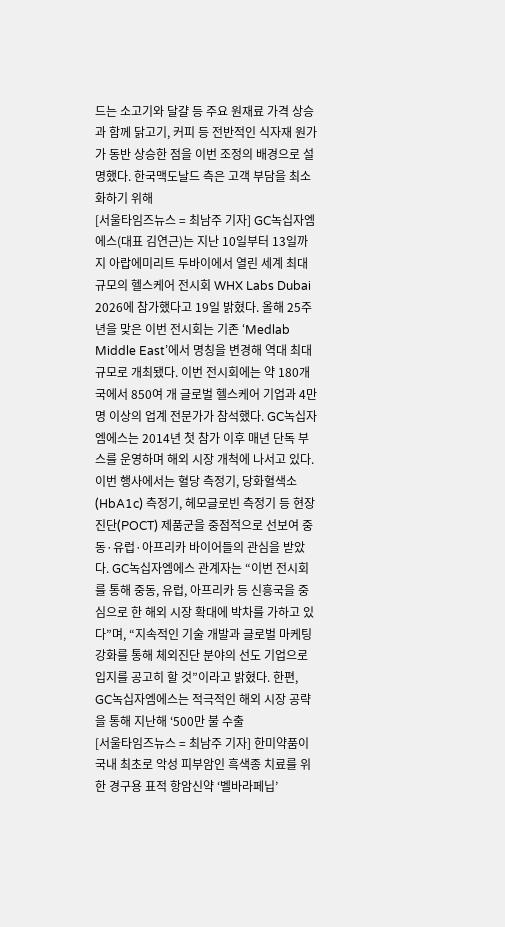드는 소고기와 달걀 등 주요 원재료 가격 상승과 함께 닭고기, 커피 등 전반적인 식자재 원가가 동반 상승한 점을 이번 조정의 배경으로 설명했다. 한국맥도날드 측은 고객 부담을 최소화하기 위해
[서울타임즈뉴스 = 최남주 기자] GC녹십자엠에스(대표 김연근)는 지난 10일부터 13일까지 아랍에미리트 두바이에서 열린 세계 최대 규모의 헬스케어 전시회 WHX Labs Dubai 2026에 참가했다고 19일 밝혔다. 올해 25주년을 맞은 이번 전시회는 기존 ‘Medlab Middle East’에서 명칭을 변경해 역대 최대 규모로 개최됐다. 이번 전시회에는 약 180개국에서 850여 개 글로벌 헬스케어 기업과 4만 명 이상의 업계 전문가가 참석했다. GC녹십자엠에스는 2014년 첫 참가 이후 매년 단독 부스를 운영하며 해외 시장 개척에 나서고 있다. 이번 행사에서는 혈당 측정기, 당화혈색소(HbA1c) 측정기, 헤모글로빈 측정기 등 현장진단(POCT) 제품군을 중점적으로 선보여 중동·유럽·아프리카 바이어들의 관심을 받았다. GC녹십자엠에스 관계자는 “이번 전시회를 통해 중동, 유럽, 아프리카 등 신흥국을 중심으로 한 해외 시장 확대에 박차를 가하고 있다”며, “지속적인 기술 개발과 글로벌 마케팅 강화를 통해 체외진단 분야의 선도 기업으로 입지를 공고히 할 것”이라고 밝혔다. 한편, GC녹십자엠에스는 적극적인 해외 시장 공략을 통해 지난해 ‘500만 불 수출
[서울타임즈뉴스 = 최남주 기자] 한미약품이 국내 최초로 악성 피부암인 흑색종 치료를 위한 경구용 표적 항암신약 ‘벨바라페닙’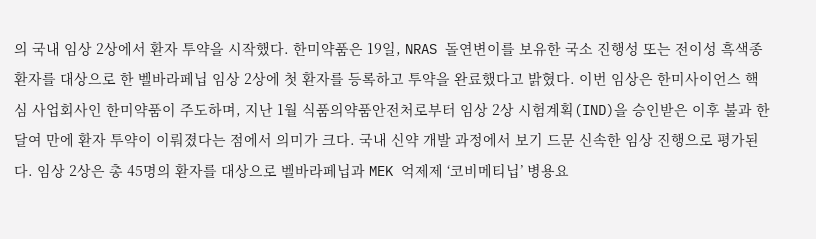의 국내 임상 2상에서 환자 투약을 시작했다. 한미약품은 19일, NRAS 돌연변이를 보유한 국소 진행성 또는 전이성 흑색종 환자를 대상으로 한 벨바라페닙 임상 2상에 첫 환자를 등록하고 투약을 완료했다고 밝혔다. 이번 임상은 한미사이언스 핵심 사업회사인 한미약품이 주도하며, 지난 1월 식품의약품안전처로부터 임상 2상 시험계획(IND)을 승인받은 이후 불과 한 달여 만에 환자 투약이 이뤄졌다는 점에서 의미가 크다. 국내 신약 개발 과정에서 보기 드문 신속한 임상 진행으로 평가된다. 임상 2상은 총 45명의 환자를 대상으로 벨바라페닙과 MEK 억제제 ‘코비메티닙’ 병용요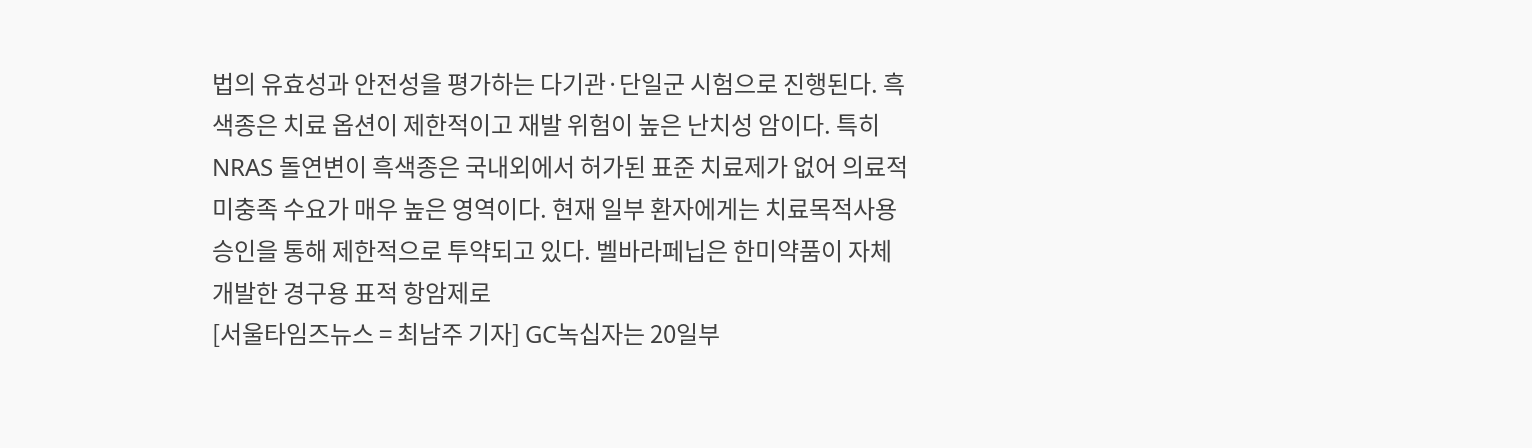법의 유효성과 안전성을 평가하는 다기관·단일군 시험으로 진행된다. 흑색종은 치료 옵션이 제한적이고 재발 위험이 높은 난치성 암이다. 특히 NRAS 돌연변이 흑색종은 국내외에서 허가된 표준 치료제가 없어 의료적 미충족 수요가 매우 높은 영역이다. 현재 일부 환자에게는 치료목적사용 승인을 통해 제한적으로 투약되고 있다. 벨바라페닙은 한미약품이 자체 개발한 경구용 표적 항암제로
[서울타임즈뉴스 = 최남주 기자] GC녹십자는 20일부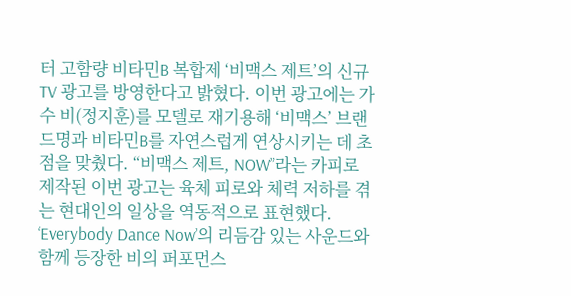터 고함량 비타민B 복합제 ‘비맥스 제트’의 신규 TV 광고를 방영한다고 밝혔다. 이번 광고에는 가수 비(정지훈)를 모델로 재기용해 ‘비맥스’ 브랜드명과 비타민B를 자연스럽게 연상시키는 데 초점을 맞췄다. “비맥스 제트, NOW”라는 카피로 제작된 이번 광고는 육체 피로와 체력 저하를 겪는 현대인의 일상을 역동적으로 표현했다. ‘Everybody Dance Now’의 리듬감 있는 사운드와 함께 등장한 비의 퍼포먼스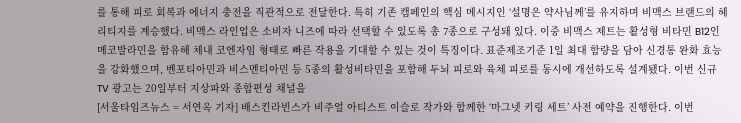를 통해 피로 회복과 에너지 충전을 직관적으로 전달한다. 특히 기존 캠페인의 핵심 메시지인 ‘설명은 약사님께’를 유지하며 비맥스 브랜드의 헤리티지를 계승했다. 비맥스 라인업은 소비자 니즈에 따라 선택할 수 있도록 총 7종으로 구성돼 있다. 이중 비맥스 제트는 활성형 비타민 B12인 메코발라민을 함유해 체내 코엔자임 형태로 빠른 작용을 기대할 수 있는 것이 특징이다. 표준제조기준 1일 최대 함량을 담아 신경통 완화 효능을 강화했으며, 벤포티아민과 비스멘티아민 등 5종의 활성비타민을 포함해 두뇌 피로와 육체 피로를 동시에 개선하도록 설계됐다. 이번 신규 TV 광고는 20일부터 지상파와 종합편성 채널을
[서울타임즈뉴스 = 서연옥 기자] 배스킨라빈스가 비주얼 아티스트 이슬로 작가와 함께한 ‘마그넷 키링 세트’ 사전 예약을 진행한다. 이번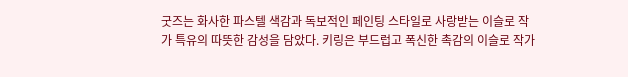굿즈는 화사한 파스텔 색감과 독보적인 페인팅 스타일로 사랑받는 이슬로 작가 특유의 따뜻한 감성을 담았다. 키링은 부드럽고 폭신한 촉감의 이슬로 작가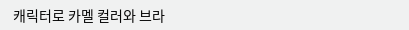캐릭터로 카멜 컬러와 브라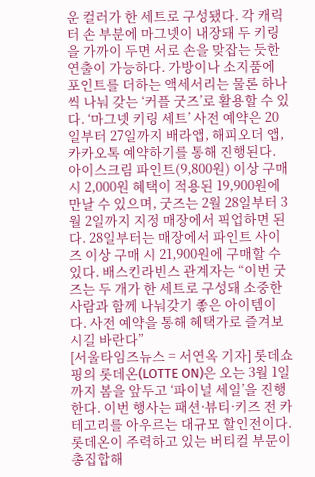운 컬러가 한 세트로 구성됐다. 각 캐릭터 손 부분에 마그넷이 내장돼 두 키링을 가까이 두면 서로 손을 맞잡는 듯한 연출이 가능하다. 가방이나 소지품에 포인트를 더하는 액세서리는 물론 하나씩 나눠 갖는 ‘커플 굿즈’로 활용할 수 있다. ‘마그넷 키링 세트’ 사전 예약은 20일부터 27일까지 배라앱, 해피오더 앱, 카카오톡 예약하기를 통해 진행된다. 아이스크림 파인트(9,800원) 이상 구매 시 2,000원 혜택이 적용된 19,900원에 만날 수 있으며, 굿즈는 2월 28일부터 3월 2일까지 지정 매장에서 픽업하면 된다. 28일부터는 매장에서 파인트 사이즈 이상 구매 시 21,900원에 구매할 수 있다. 배스킨라빈스 관계자는 “이번 굿즈는 두 개가 한 세트로 구성돼 소중한 사람과 함께 나눠갖기 좋은 아이템이다. 사전 예약을 통해 혜택가로 즐겨보시길 바란다”
[서울타임즈뉴스 = 서연옥 기자] 롯데쇼핑의 롯데온(LOTTE ON)은 오는 3월 1일까지 봄을 앞두고 ‘파이널 세일’을 진행한다. 이번 행사는 패션·뷰티·키즈 전 카테고리를 아우르는 대규모 할인전이다. 롯데온이 주력하고 있는 버티컬 부문이 총집합해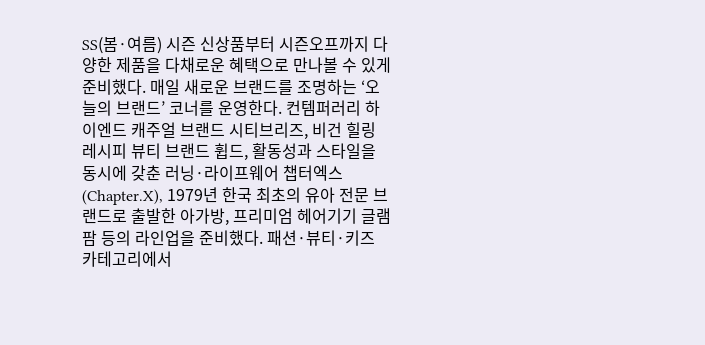SS(봄·여름) 시즌 신상품부터 시즌오프까지 다양한 제품을 다채로운 혜택으로 만나볼 수 있게 준비했다. 매일 새로운 브랜드를 조명하는 ‘오늘의 브랜드’ 코너를 운영한다. 컨템퍼러리 하이엔드 캐주얼 브랜드 시티브리즈, 비건 힐링 레시피 뷰티 브랜드 휩드, 활동성과 스타일을 동시에 갖춘 러닝·라이프웨어 챕터엑스(Chapter.X), 1979년 한국 최초의 유아 전문 브랜드로 출발한 아가방, 프리미엄 헤어기기 글램팜 등의 라인업을 준비했다. 패션·뷰티·키즈 카테고리에서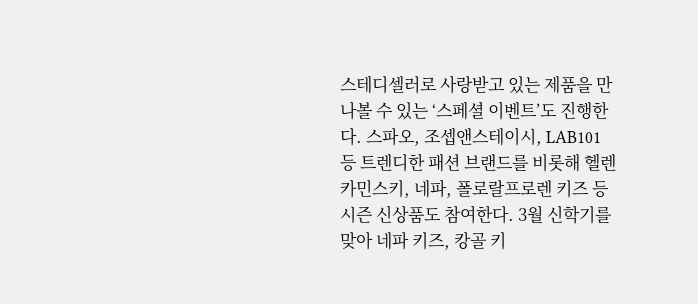스테디셀러로 사랑받고 있는 제품을 만나볼 수 있는 ‘스페셜 이벤트’도 진행한다. 스파오, 조셉앤스테이시, LAB101 등 트렌디한 패션 브랜드를 비롯해 헬렌카민스키, 네파, 폴로랄프로렌 키즈 등 시즌 신상품도 참여한다. 3월 신학기를 맞아 네파 키즈, 캉골 키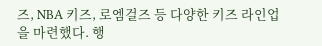즈, NBA 키즈, 로엠걸즈 등 다양한 키즈 라인업을 마련했다. 행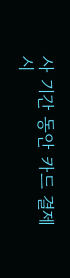사 기간 동안 카드 결제 시